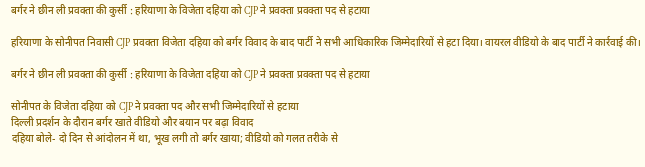बर्गर ने छीन ली प्रवक्ता की कुर्सी : हरियाणा के विजेता दहिया को CJP ने प्रवक्ता प्रवक्ता पद से हटाया

हरियाणा के सोनीपत निवासी CJP प्रवक्ता विजेता दहिया को बर्गर विवाद के बाद पार्टी ने सभी आधिकारिक जिम्मेदारियों से हटा दिया। वायरल वीडियो के बाद पार्टी ने कार्रवाई की।

बर्गर ने छीन ली प्रवक्ता की कुर्सी : हरियाणा के विजेता दहिया को CJP ने प्रवक्ता प्रवक्ता पद से हटाया

सोनीपत के विजेता दहिया को CJP ने प्रवक्ता पद और सभी जिम्मेदारियों से हटाया
दिल्ली प्रदर्शन के दौरान बर्गर खाते वीडियो और बयान पर बढ़ा विवाद
दहिया बोले- दो दिन से आंदोलन में था, भूख लगी तो बर्गर खाया; वीडियो को गलत तरीके से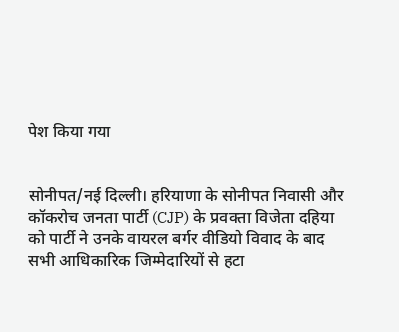पेश किया गया


सोनीपत/नई दिल्ली। हरियाणा के सोनीपत निवासी और कॉकरोच जनता पार्टी (CJP) के प्रवक्ता विजेता दहिया को पार्टी ने उनके वायरल बर्गर वीडियो विवाद के बाद सभी आधिकारिक जिम्मेदारियों से हटा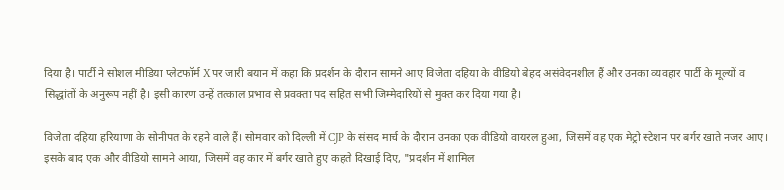दिया है। पार्टी ने सोशल मीडिया प्लेटफॉर्म X पर जारी बयान में कहा कि प्रदर्शन के दौरान सामने आए विजेता दहिया के वीडियो बेहद असंवेदनशील हैं और उनका व्यवहार पार्टी के मूल्यों व सिद्धांतों के अनुरूप नहीं है। इसी कारण उन्हें तत्काल प्रभाव से प्रवक्ता पद सहित सभी जिम्मेदारियों से मुक्त कर दिया गया है।

विजेता दहिया हरियाणा के सोनीपत के रहने वाले हैं। सोमवार को दिल्ली में CJP के संसद मार्च के दौरान उनका एक वीडियो वायरल हुआ, जिसमें वह एक मेट्रो स्टेशन पर बर्गर खाते नजर आए। इसके बाद एक और वीडियो सामने आया, जिसमें वह कार में बर्गर खाते हुए कहते दिखाई दिए, "प्रदर्शन में शामिल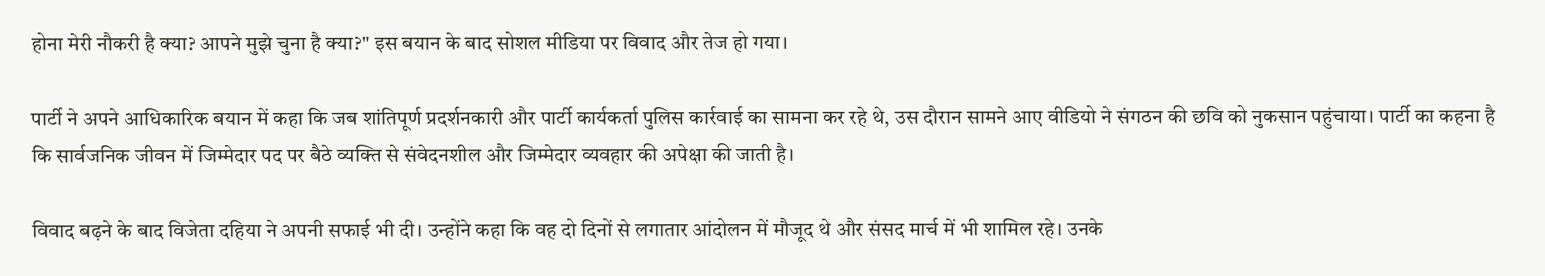होना मेरी नौकरी है क्या? आपने मुझे चुना है क्या?" इस बयान के बाद सोशल मीडिया पर विवाद और तेज हो गया।

पार्टी ने अपने आधिकारिक बयान में कहा कि जब शांतिपूर्ण प्रदर्शनकारी और पार्टी कार्यकर्ता पुलिस कार्रवाई का सामना कर रहे थे, उस दौरान सामने आए वीडियो ने संगठन की छवि को नुकसान पहुंचाया। पार्टी का कहना है कि सार्वजनिक जीवन में जिम्मेदार पद पर बैठे व्यक्ति से संवेदनशील और जिम्मेदार व्यवहार की अपेक्षा की जाती है।

विवाद बढ़ने के बाद विजेता दहिया ने अपनी सफाई भी दी। उन्होंने कहा कि वह दो दिनों से लगातार आंदोलन में मौजूद थे और संसद मार्च में भी शामिल रहे। उनके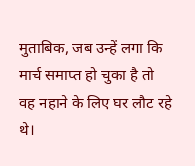मुताबिक, जब उन्हें लगा कि मार्च समाप्त हो चुका है तो वह नहाने के लिए घर लौट रहे थे।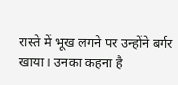रास्ते में भूख लगने पर उन्होंने बर्गर खाया। उनका कहना है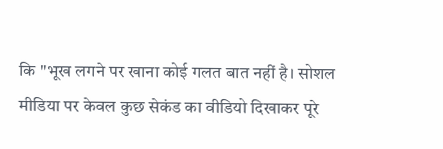कि "भूख लगने पर खाना कोई गलत बात नहीं है। सोशल मीडिया पर केवल कुछ सेकंड का वीडियो दिखाकर पूरे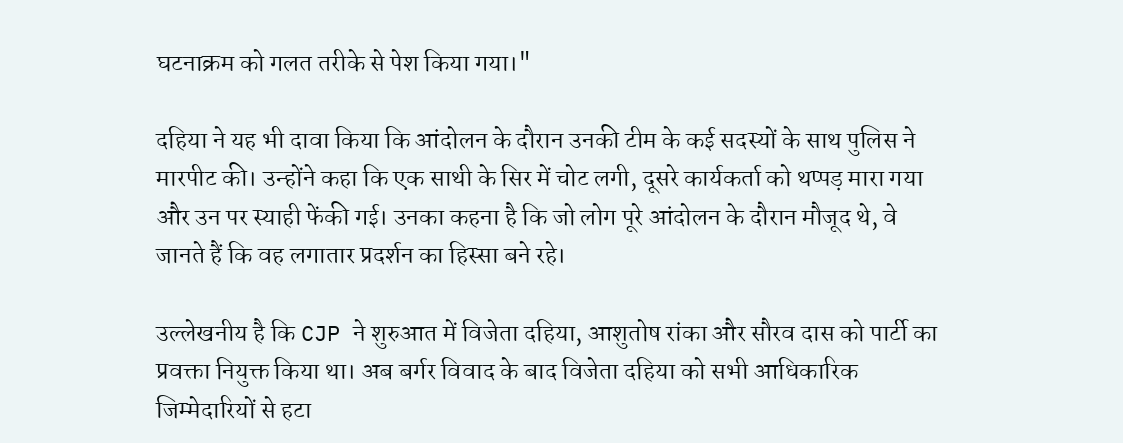घटनाक्रम को गलत तरीके से पेश किया गया।"

दहिया ने यह भी दावा किया कि आंदोलन के दौरान उनकी टीम के कई सदस्यों के साथ पुलिस ने मारपीट की। उन्होंने कहा कि एक साथी के सिर में चोट लगी, दूसरे कार्यकर्ता को थप्पड़ मारा गया और उन पर स्याही फेंकी गई। उनका कहना है कि जो लोग पूरे आंदोलन के दौरान मौजूद थे, वे जानते हैं कि वह लगातार प्रदर्शन का हिस्सा बने रहे।

उल्लेखनीय है कि CJP ने शुरुआत में विजेता दहिया, आशुतोष रांका और सौरव दास को पार्टी का प्रवक्ता नियुक्त किया था। अब बर्गर विवाद के बाद विजेता दहिया को सभी आधिकारिक जिम्मेदारियों से हटा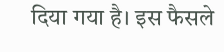दिया गया है। इस फैसले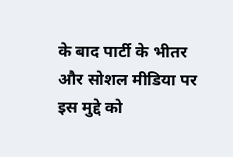के बाद पार्टी के भीतर और सोशल मीडिया पर इस मुद्दे को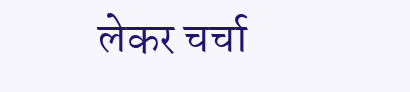लेकर चर्चा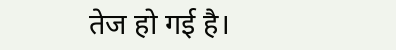तेज हो गई है।